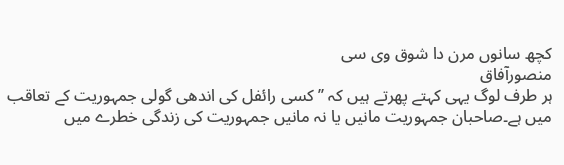کچھ سانوں مرن دا شوق وی سی
منصورآفاق
ہر طرف لوگ یہی کہتے پھرتے ہیں کہ ’’کسی رائفل کی اندھی گولی جمہوریت کے تعاقب میں ہے۔صاحبان جمہوریت مانیں یا نہ مانیں جمہوریت کی زندگی خطرے میں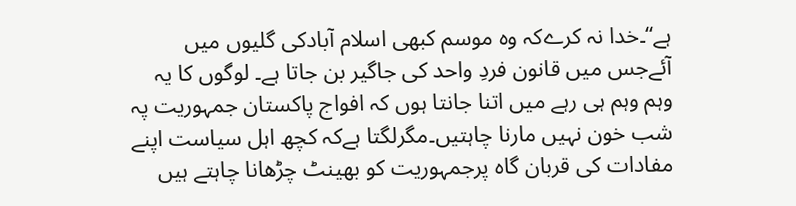ہے‘‘۔خدا نہ کرےکہ وہ موسم کبھی اسلام آبادکی گلیوں میں آئےجس میں قانون فردِ واحد کی جاگیر بن جاتا ہے۔ لوگوں کا یہ وہم وہم ہی رہے میں اتنا جانتا ہوں کہ افواج پاکستان جمہوریت پہ شب خون نہیں مارنا چاہتیں۔مگرلگتا ہےکہ کچھ اہل سیاست اپنے مفادات کی قربان گاہ پرجمہوریت کو بھینٹ چڑھانا چاہتے ہیں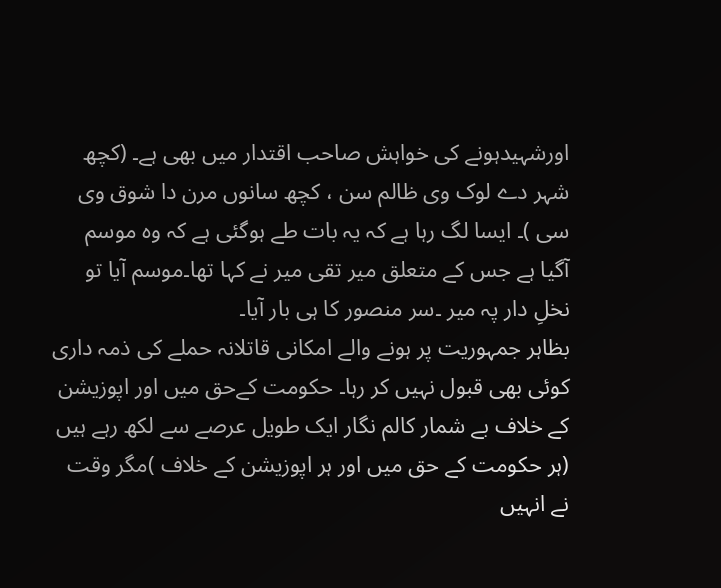اورشہیدہونے کی خواہش صاحب اقتدار میں بھی ہے۔ (کچھ شہر دے لوک وی ظالم سن ، کچھ سانوں مرن دا شوق وی سی )۔ ایسا لگ رہا ہے کہ یہ بات طے ہوگئی ہے کہ وہ موسم آگیا ہے جس کے متعلق میر تقی میر نے کہا تھا۔موسم آیا تو نخلِ دار پہ میر ۔سر منصور کا ہی بار آیا۔
بظاہر جمہوریت پر ہونے والے امکانی قاتلانہ حملے کی ذمہ داری کوئی بھی قبول نہیں کر رہا۔ حکومت کےحق میں اور اپوزیشن کے خلاف بے شمار کالم نگار ایک طویل عرصے سے لکھ رہے ہیں (ہر حکومت کے حق میں اور ہر اپوزیشن کے خلاف )مگر وقت نے انہیں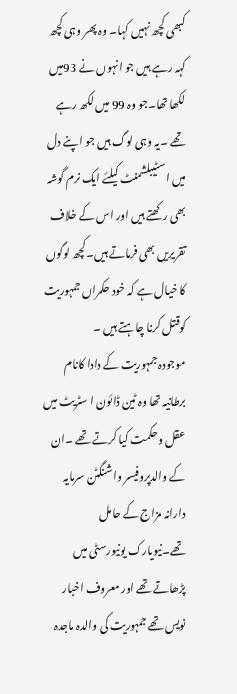کبھی کچھ نہیں کہا۔ وہ پھر وہی کچھ کہہ رہے ہیں جو انہوں نے 93میں لکھا تھا۔جو وہ 99 میں لکھ رہے تھے ۔یہ وہی لوگ ہیں جو اپنے دل میں اسٹیبلشمنٹ کیلئے ایک نرم گوشہ بھی رکھتے ہیں اور اس کے خلاف تقریریں بھی فرماتے ہیں۔کچھ لوگوں کا خیال ہے کہ خود حکمراں جمہوریت کوقتل کرنا چاہتے ہیں ۔
موجودہ جمہوریت کے دادا کانام برطانیہ تھا وہ ٹین ڈائون ا سٹریٹ میں عقل وحکمت کیا کرتے تھے ۔ان کے والدپروفیسر واشنگٹن سرمایہ دارانہ مزاج کے حامل تھے۔نیویارک یونیورسٹی میں پڑھاتے تھے اور معروف اخبار نویس تھے جمہوریت کی والدہ ماجدہ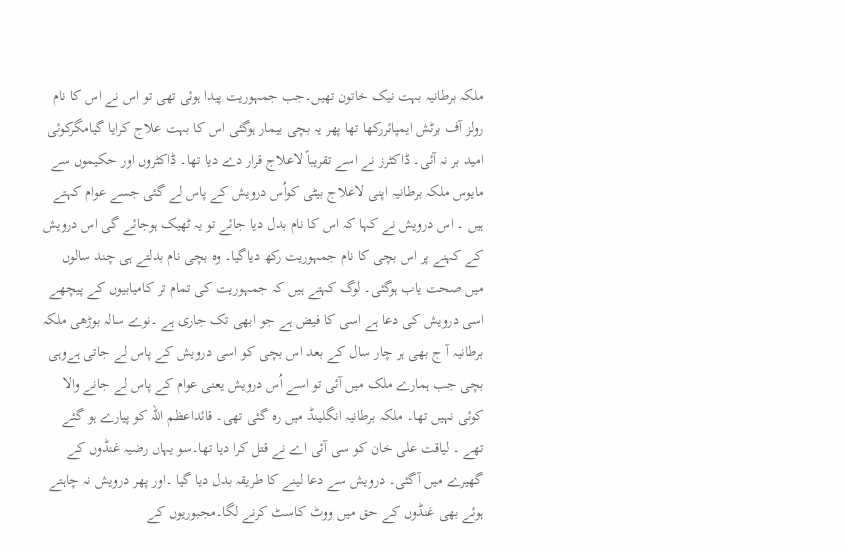ملکہ برطانیہ بہت نیک خاتون تھیں۔جب جمہوریت پیدا ہوئی تھی تو اس نے اس کا نام رولز آف برٹش ایمپائررکھا تھا پھر یہ بچی بیمار ہوگئی اس کا بہت علاج کرایا گیامگرکوئی امید بر نہ آئی۔ ڈاکٹرز نے اسے تقریباً لاعلاج قرار دے دیا تھا۔ ڈاکٹروں اور حکیموں سے مایوس ملکہ برطانیہ اپنی لاعلاج بیٹی کواُس درویش کے پاس لے گئی جسے عوام کہتے ہیں ۔ اس درویش نے کہا کہ اس کا نام بدل دیا جائے تو یہ ٹھیک ہوجائے گی اس درویش کے کہنے پر اس بچی کا نام جمہوریت رکھ دیاگیا۔ وہ بچی نام بدلتے ہی چند سالوں میں صحت یاب ہوگئی۔ لوگ کہتے ہیں کہ جمہوریت کی تمام تر کامیابیوں کے پیچھے اسی درویش کی دعا ہے اسی کا فیض ہے جو ابھی تک جاری ہے ۔نوے سالہ بوڑھی ملکہ برطانیہ آ ج بھی ہر چار سال کے بعد اس بچی کو اسی درویش کے پاس لے جاتی ہےوہی بچی جب ہمارے ملک میں آئی تو اسے اُس درویش یعنی عوام کے پاس لے جانے والا کوئی نہیں تھا۔ ملکہ برطانیہ انگلینڈ میں رہ گئی تھی۔ قائداعظم اللہ کو پیارے ہو گئے تھے ۔ لیاقت علی خان کو سی آئی اے نے قتل کرا دیا تھا۔سو یہاں رضیہ غنڈوں کے گھیرے میں آگئی۔ درویش سے دعا لینے کا طریقہ بدل دیا گیا ۔اور پھر درویش نہ چاہتے ہوئے بھی غنڈوں کے حق میں ووٹ کاسٹ کرنے لگا۔مجبوریوں کے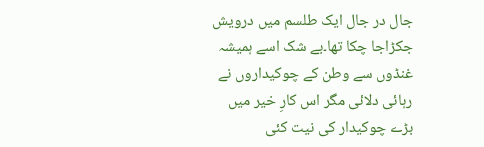جال در جال ایک طلسم میں درویش جکڑاجا چکا تھا۔بے شک اسے ہمیشہ غنڈوں سے وطن کے چوکیداروں نے رہائی دلائی مگر اس کارِ خیر میں بڑے چوکیدار کی نیت کئی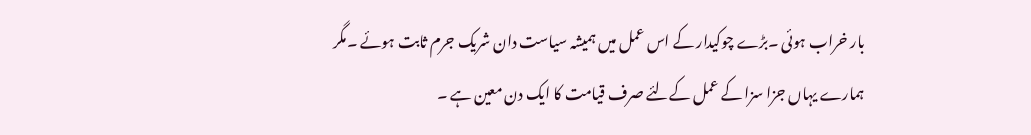بار خراب ہوئی ۔بڑے چوکیدار کے اس عمل میں ہمیشہ سیاست دان شریک جرم ثابت ہوئے ۔مگر ہمارے یہاں جزا سزا کے عمل کےلئے صرف قیامت کا ایک دن معین ہے ۔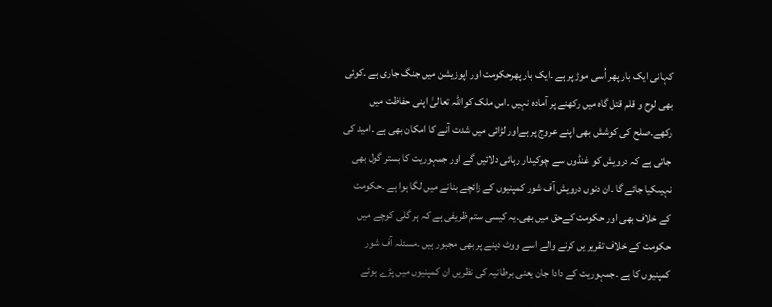کہانی ایک بار پھر اُسی موڑ پر ہے ۔ایک بار پھرحکومت اور اپوزیشن میں جنگ جاری ہے ۔کوئی بھی لوح و قلم قتل گاہ میں رکھنے پر آمادہ نہیں ۔اس ملک کواللہ تعالیٰ اپنی حفاظت میں رکھے۔صلح کی کوشش بھی اپنے عروج پر ہےاور لڑائی میں شدت آنے کا امکان بھی ہے ۔امید کی جاتی ہے کہ درویش کو غنڈوں سے چوکیدار رہائی دلائیں گے اور جمہوریت کا بستر گول بھی نہیںکیا جائے گا ۔ان دنوں درویش آف شور کمپنیوں کے زائچے بنانے میں لگا ہوا ہے ۔حکومت کے خلاف بھی اور حکومت کےحق میں بھی۔یہ کیسی ستم ظریفی ہے کہ ہر گلی کوچے میں حکومت کے خلاف تقریر یں کرنے والے اسے ووٹ دینے پر بھی مجبور ہیں ۔مسئلہ آف شور کمپنیوں کا ہے ۔جمہوریت کے دادا جان یعنی برطانیہ کی نظریں ان کمپنیوں میں پڑے ہوئے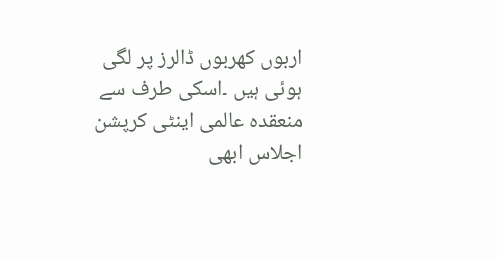اربوں کھربوں ڈالرز پر لگی ہوئی ہیں ۔اسکی طرف سے منعقدہ عالمی اینٹی کرپشن اجلاس ابھی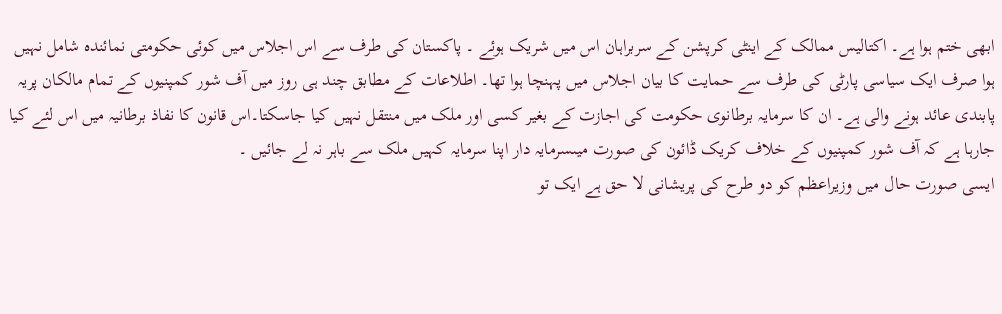ابھی ختم ہوا ہے۔ اکتالیس ممالک کے اینٹی کرپشن کے سربراہان اس میں شریک ہوئے ۔ پاکستان کی طرف سے اس اجلاس میں کوئی حکومتی نمائندہ شامل نہیں ہوا صرف ایک سیاسی پارٹی کی طرف سے حمایت کا بیان اجلاس میں پہنچا ہوا تھا۔ اطلاعات کے مطابق چند ہی روز میں آف شور کمپنیوں کے تمام مالکان پریہ پابندی عائد ہونے والی ہے۔ ان کا سرمایہ برطانوی حکومت کی اجازت کے بغیر کسی اور ملک میں منتقل نہیں کیا جاسکتا۔اس قانون کا نفاذ برطانیہ میں اس لئے کیا جارہا ہے کہ آف شور کمپنیوں کے خلاف کریک ڈائون کی صورت میںسرمایہ دار اپنا سرمایہ کہیں ملک سے باہر نہ لے جائیں ۔
ایسی صورت حال میں وزیراعظم کو دو طرح کی پریشانی لا حق ہے ایک تو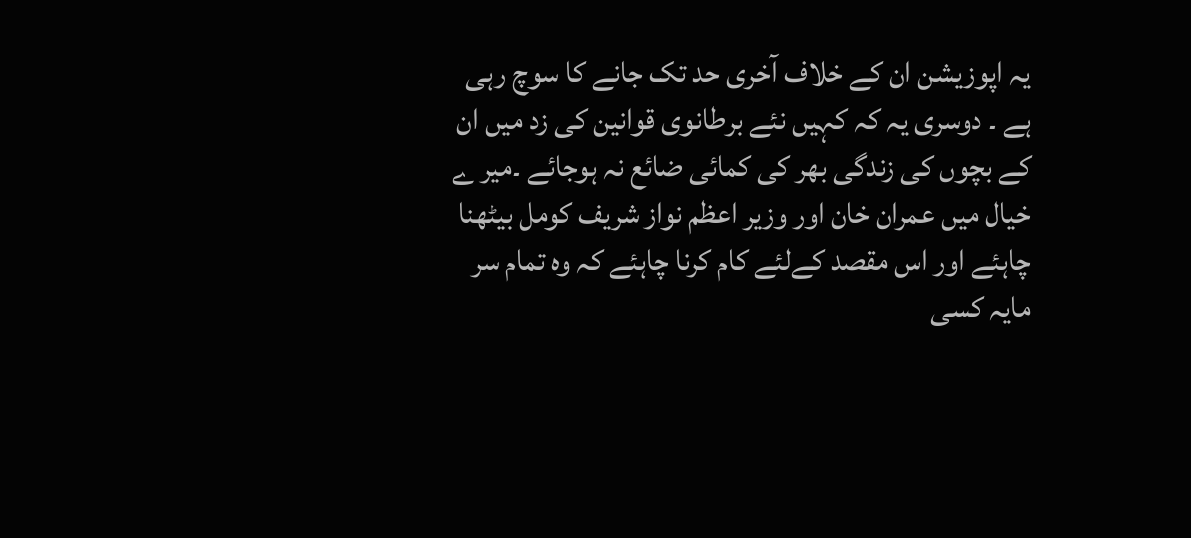یہ اپوزیشن ان کے خلاف آخری حد تک جانے کا سوچ رہی ہے ۔ دوسری یہ کہ کہیں نئے برطانوی قوانین کی زد میں ان کے بچوں کی زندگی بھر کی کمائی ضائع نہ ہوجائے ۔میر ے خیال میں عمران خان اور وزیر اعظم نواز شریف کومل بیٹھنا چاہئے اور اس مقصد کےلئے کام کرنا چاہئے کہ وہ تمام سر مایہ کسی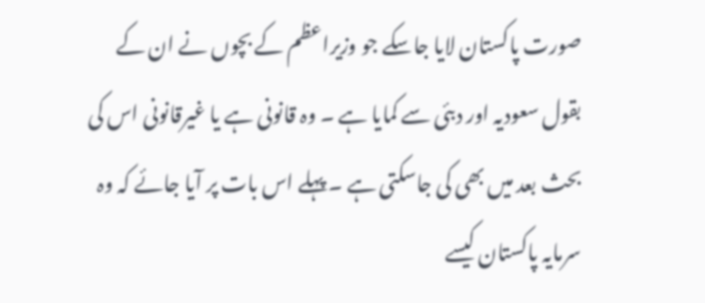صورت پاکستان لایا جاسکے جو وزیراعظم کے بچوں نے ان کے بقول سعودیہ اور دبئی سے کمایا ہے ۔ وہ قانونی ہے یا غیرقانونی اس کی بحث بعد میں بھی کی جاسکتی ہے ۔ پہلے اس بات پر آیا جائے کہ وہ سرمایہ پاکستان کیسے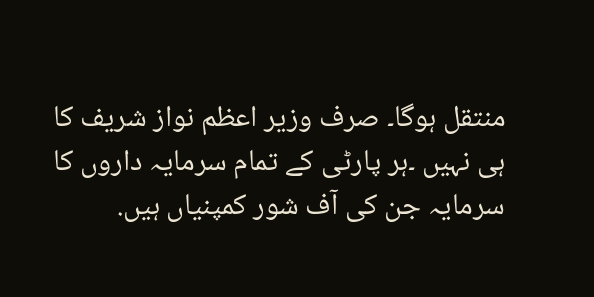منتقل ہوگا۔ صرف وزیر اعظم نواز شریف کا ہی نہیں ۔ہر پارٹی کے تمام سرمایہ داروں کا سرمایہ جن کی آف شور کمپنیاں ہیں.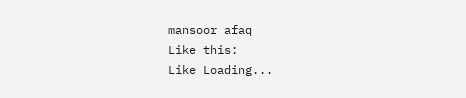mansoor afaq
Like this:
Like Loading...